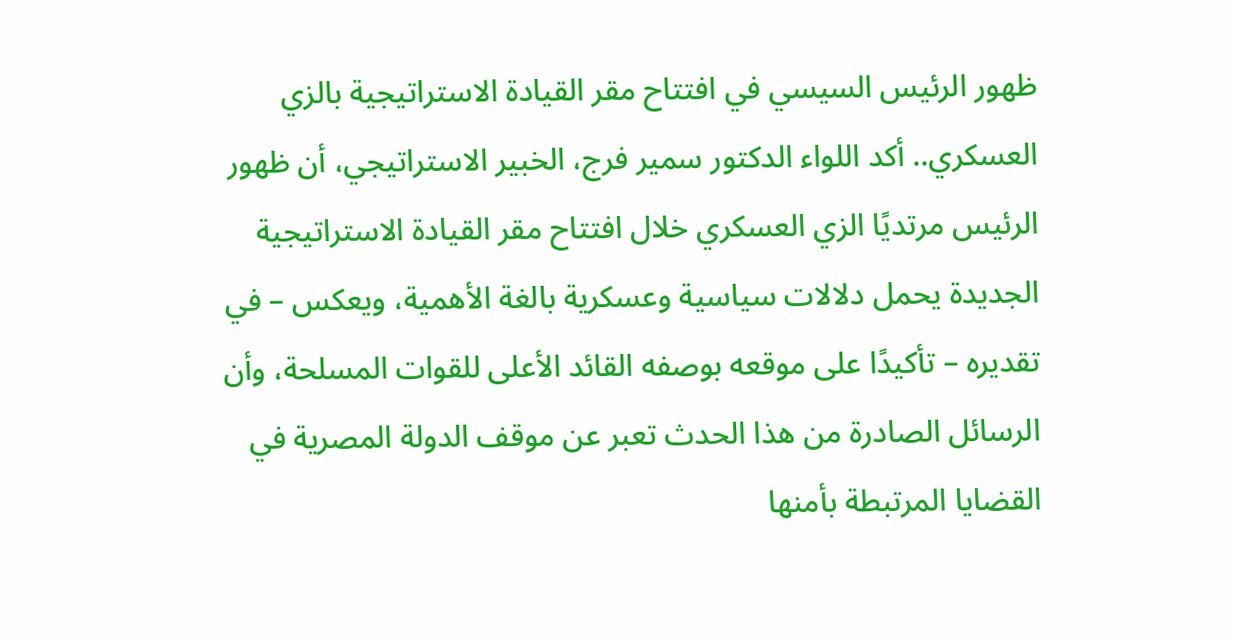ظهور الرئيس السيسي في افتتاح مقر القيادة الاستراتيجية بالزي العسكري.. أكد اللواء الدكتور سمير فرج، الخبير الاستراتيجي، أن ظهور الرئيس مرتديًا الزي العسكري خلال افتتاح مقر القيادة الاستراتيجية الجديدة يحمل دلالات سياسية وعسكرية بالغة الأهمية، ويعكس – في تقديره – تأكيدًا على موقعه بوصفه القائد الأعلى للقوات المسلحة، وأن الرسائل الصادرة من هذا الحدث تعبر عن موقف الدولة المصرية في القضايا المرتبطة بأمنها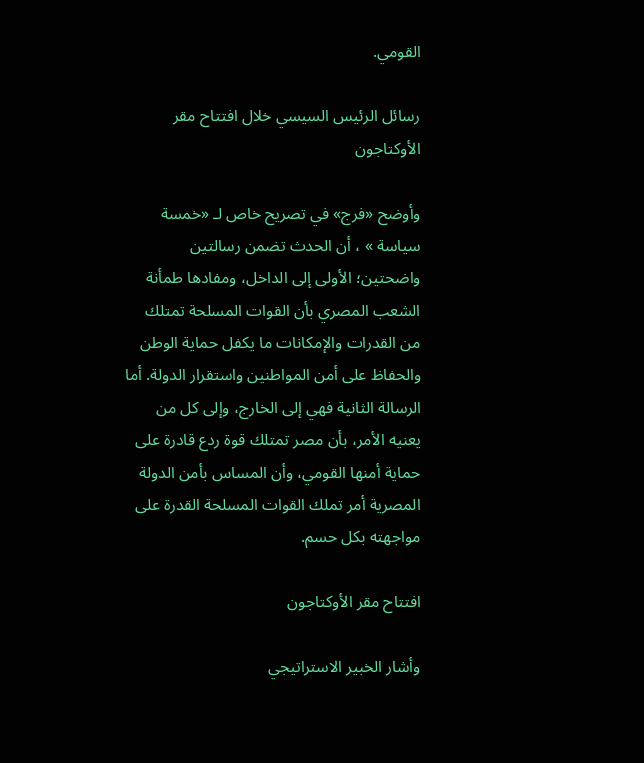القومي.

رسائل الرئيس السيسي خلال افتتاح مقر الأوكتاجون

وأوضح «فرج» في تصريح خاص لـ «خمسة سياسة » ، أن الحدث تضمن رسالتين واضحتين؛ الأولى إلى الداخل، ومفادها طمأنة الشعب المصري بأن القوات المسلحة تمتلك من القدرات والإمكانات ما يكفل حماية الوطن والحفاظ على أمن المواطنين واستقرار الدولة. أما الرسالة الثانية فهي إلى الخارج، وإلى كل من يعنيه الأمر، بأن مصر تمتلك قوة ردع قادرة على حماية أمنها القومي، وأن المساس بأمن الدولة المصرية أمر تملك القوات المسلحة القدرة على مواجهته بكل حسم.

افتتاح مقر الأوكتاجون

وأشار الخبير الاستراتيجي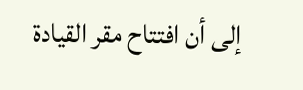إلى أن افتتاح مقر القيادة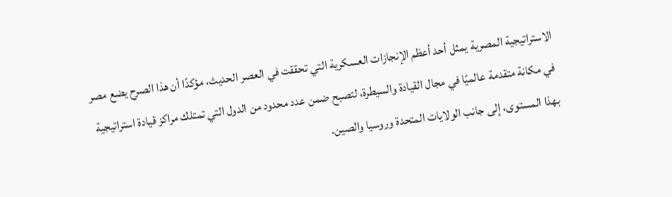الاستراتيجية المصرية يمثل أحد أعظم الإنجازات العسكرية التي تحققت في العصر الحديث، مؤكدًا أن هذا الصرح يضع مصر في مكانة متقدمة عالميًا في مجال القيادة والسيطرة، لتصبح ضمن عدد محدود من الدول التي تمتلك مراكز قيادة استراتيجية بهذا المستوى، إلى جانب الولايات المتحدة وروسيا والصين.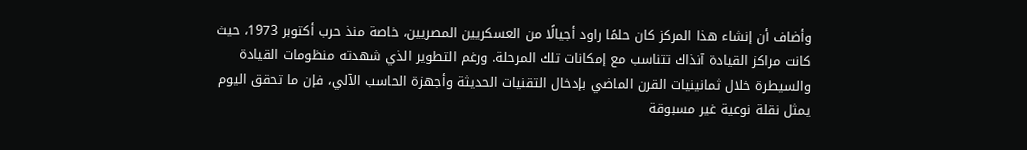وأضاف أن إنشاء هذا المركز كان حلمًا راود أجيالًا من العسكريين المصريين، خاصة منذ حرب أكتوبر 1973، حيث كانت مراكز القيادة آنذاك تتناسب مع إمكانات تلك المرحلة. ورغم التطوير الذي شهدته منظومات القيادة والسيطرة خلال ثمانينيات القرن الماضي بإدخال التقنيات الحديثة وأجهزة الحاسب الآلي، فإن ما تحقق اليوم يمثل نقلة نوعية غير مسبوقة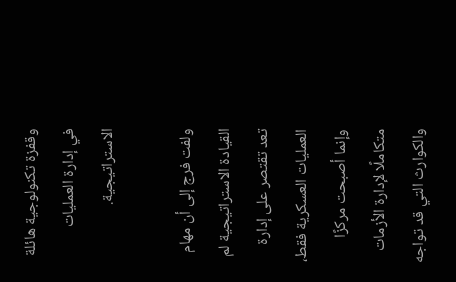وقفزة تكنولوجية هائلة في إدارة العمليات الاستراتيجية.

ولفت فرج إلى أن مهام القيادة الاستراتيجية لم تعد تقتصر على إدارة العمليات العسكرية فقط، وإنما أصبحت مركزًا متكاملًا لإدارة الأزمات والكوارث التي قد تواجه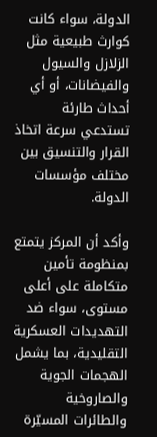الدولة، سواء كانت كوارث طبيعية مثل الزلازل والسيول والفيضانات، أو أي أحداث طارئة تستدعي سرعة اتخاذ القرار والتنسيق بين مختلف مؤسسات الدولة.

وأكد أن المركز يتمتع بمنظومة تأمين متكاملة على أعلى مستوى، سواء ضد التهديدات العسكرية التقليدية، بما يشمل الهجمات الجوية والصاروخية والطائرات المسيّرة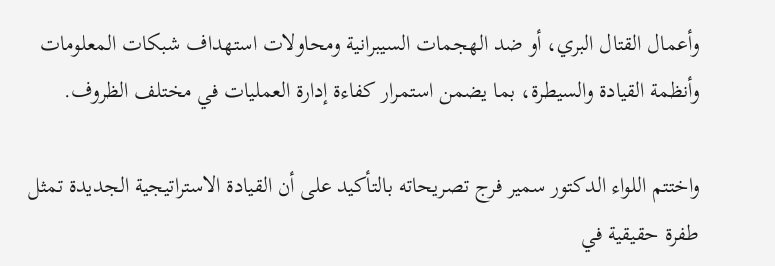وأعمال القتال البري، أو ضد الهجمات السيبرانية ومحاولات استهداف شبكات المعلومات وأنظمة القيادة والسيطرة، بما يضمن استمرار كفاءة إدارة العمليات في مختلف الظروف.

واختتم اللواء الدكتور سمير فرج تصريحاته بالتأكيد على أن القيادة الاستراتيجية الجديدة تمثل طفرة حقيقية في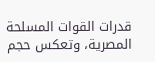قدرات القوات المسلحة المصرية، وتعكس حجم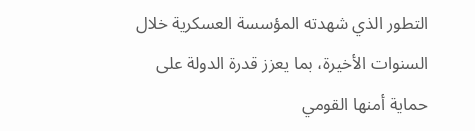التطور الذي شهدته المؤسسة العسكرية خلال السنوات الأخيرة، بما يعزز قدرة الدولة على حماية أمنها القومي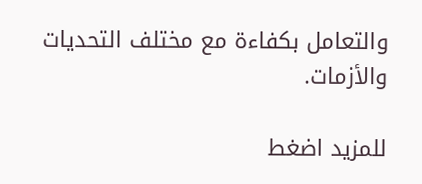والتعامل بكفاءة مع مختلف التحديات والأزمات.

للمزيد اضغط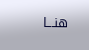هنـــا